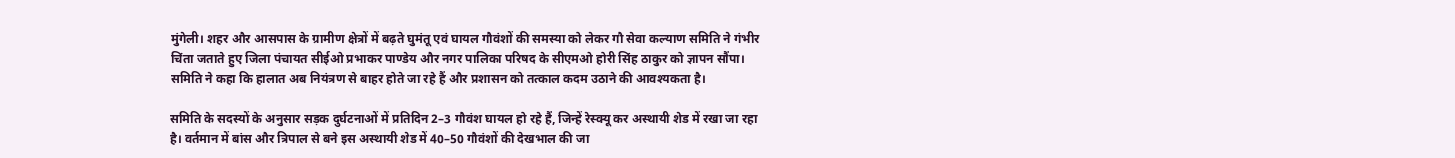मुंगेली। शहर और आसपास के ग्रामीण क्षेत्रों में बढ़ते घुमंतू एवं घायल गौवंशों की समस्या को लेकर गौ सेवा कल्याण समिति ने गंभीर चिंता जताते हुए जिला पंचायत सीईओ प्रभाकर पाण्डेय और नगर पालिका परिषद के सीएमओ होरी सिंह ठाकुर को ज्ञापन सौंपा। समिति ने कहा कि हालात अब नियंत्रण से बाहर होते जा रहे हैं और प्रशासन को तत्काल कदम उठाने की आवश्यकता है।

समिति के सदस्यों के अनुसार सड़क दुर्घटनाओं में प्रतिदिन 2–3 गौवंश घायल हो रहे हैं, जिन्हें रेस्क्यू कर अस्थायी शेड में रखा जा रहा है। वर्तमान में बांस और त्रिपाल से बने इस अस्थायी शेड में 40–50 गौवंशों की देखभाल की जा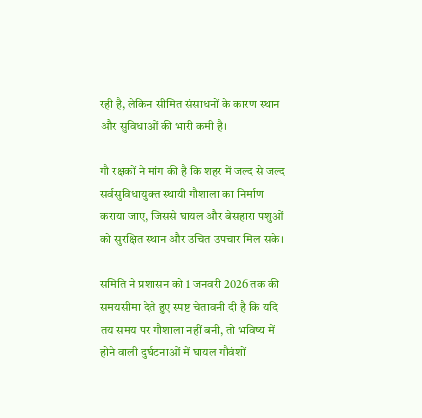रही है, लेकिन सीमित संसाधनों के कारण स्थान और सुविधाओं की भारी कमी है।

गौ रक्षकों ने मांग की है कि शहर में जल्द से जल्द सर्वसुविधायुक्त स्थायी गौशाला का निर्माण कराया जाए, जिससे घायल और बेसहारा पशुओं को सुरक्षित स्थान और उचित उपचार मिल सके।

समिति ने प्रशासन को 1 जनवरी 2026 तक की समयसीमा देते हुए स्पष्ट चेतावनी दी है कि यदि तय समय पर गौशाला नहीं बनी, तो भविष्य में होने वाली दुर्घटनाओं में घायल गौवंशों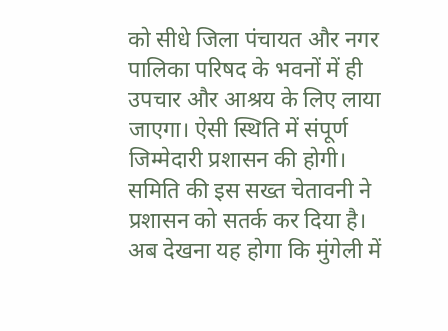को सीधे जिला पंचायत और नगर पालिका परिषद के भवनों में ही उपचार और आश्रय के लिए लाया जाएगा। ऐसी स्थिति में संपूर्ण जिम्मेदारी प्रशासन की होगी।
समिति की इस सख्त चेतावनी ने प्रशासन को सतर्क कर दिया है। अब देखना यह होगा कि मुंगेली में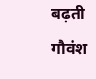बढ़ती गौवंश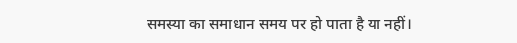समस्या का समाधान समय पर हो पाता है या नहीं।